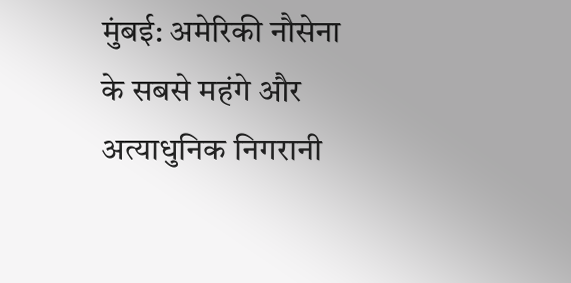मुंबई: अमेरिकी नौसेना के सबसे महंगे और अत्याधुनिक निगरानी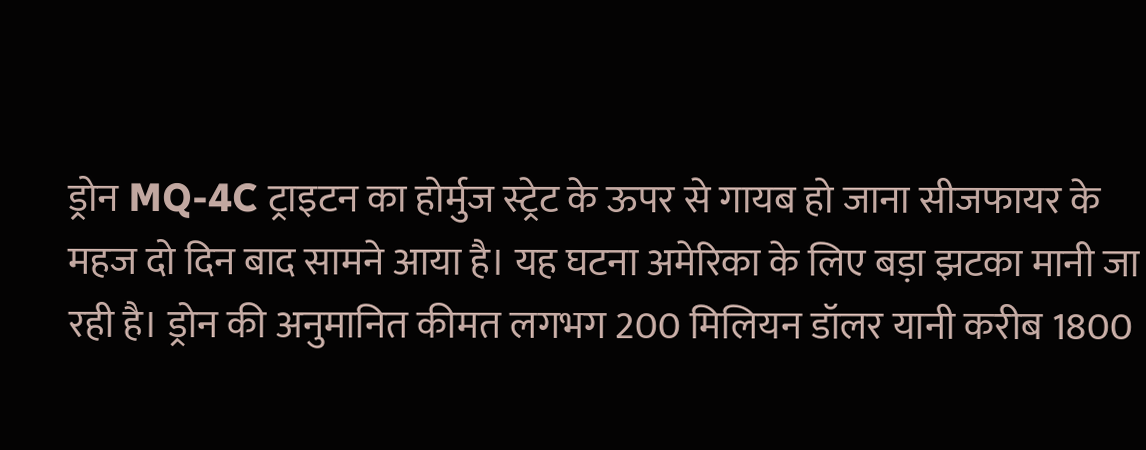ड्रोन MQ-4C ट्राइटन का होर्मुज स्ट्रेट के ऊपर से गायब हो जाना सीजफायर के महज दो दिन बाद सामने आया है। यह घटना अमेरिका के लिए बड़ा झटका मानी जा रही है। ड्रोन की अनुमानित कीमत लगभग 200 मिलियन डॉलर यानी करीब 1800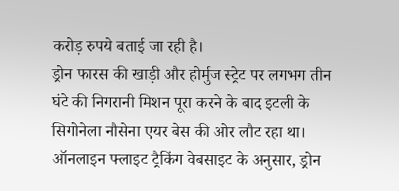करोड़ रुपये बताई जा रही है।
ड्रोन फारस की खाड़ी और होर्मुज स्ट्रेट पर लगभग तीन घंटे की निगरानी मिशन पूरा करने के बाद इटली के सिगोनेला नौसेना एयर बेस की ओर लौट रहा था। ऑनलाइन फ्लाइट ट्रैकिंग वेबसाइट के अनुसार, ड्रोन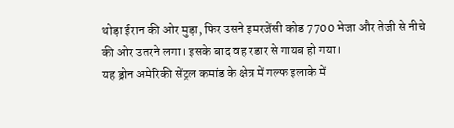थोड़ा ईरान की ओर मुड़ा, फिर उसने इमरजेंसी कोड 7700 भेजा और तेजी से नीचे की ओर उतरने लगा। इसके बाद वह रडार से गायब हो गया।
यह ड्रोन अमेरिकी सेंट्रल कमांड के क्षेत्र में गल्फ इलाके में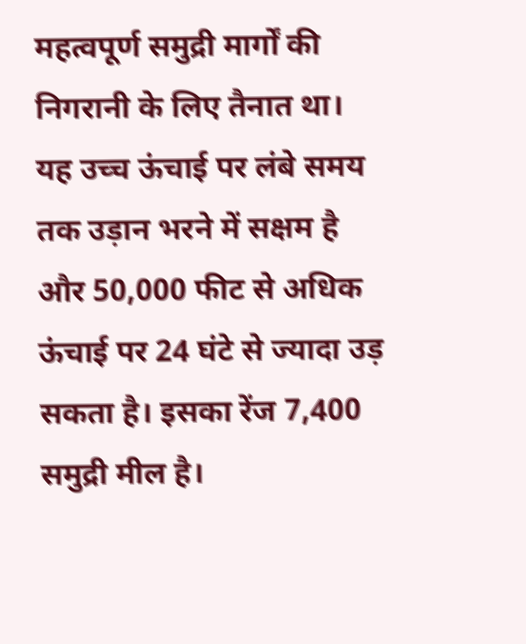महत्वपूर्ण समुद्री मार्गों की निगरानी के लिए तैनात था। यह उच्च ऊंचाई पर लंबे समय तक उड़ान भरने में सक्षम है और 50,000 फीट से अधिक ऊंचाई पर 24 घंटे से ज्यादा उड़ सकता है। इसका रेंज 7,400 समुद्री मील है।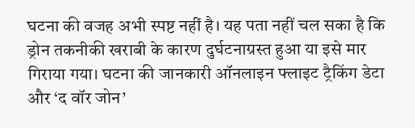घटना की वजह अभी स्पष्ट नहीं है। यह पता नहीं चल सका है कि ड्रोन तकनीकी खराबी के कारण दुर्घटनाग्रस्त हुआ या इसे मार गिराया गया। घटना की जानकारी ऑनलाइन फ्लाइट ट्रैकिंग डेटा और ‘द वॉर जोन’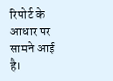रिपोर्ट के आधार पर सामने आई है।